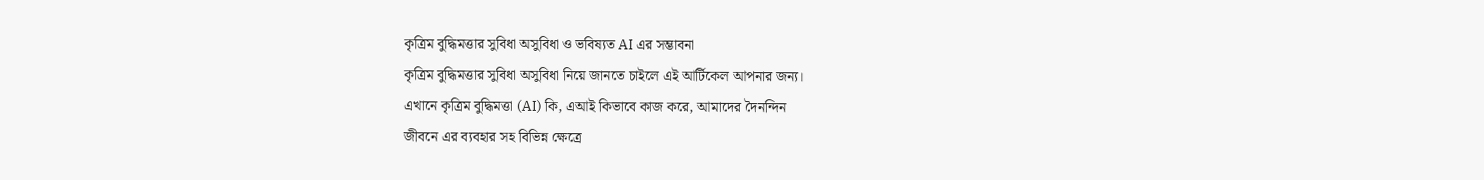কৃত্রিম বুদ্ধিমত্তার সুবিধা অসুবিধা ও ভবিষ্যত AI এর সম্ভাবনা
কৃত্রিম বুদ্ধিমত্তার সুবিধা অসুবিধা নিয়ে জানতে চাইলে এই আর্টিকেল আপনার জন্য।
এখানে কৃত্রিম বুদ্ধিমত্তা (AI) কি, এআই কিভাবে কাজ করে, আমাদের দৈনন্দিন
জীবনে এর ব্যবহার সহ বিভিন্ন ক্ষেত্রে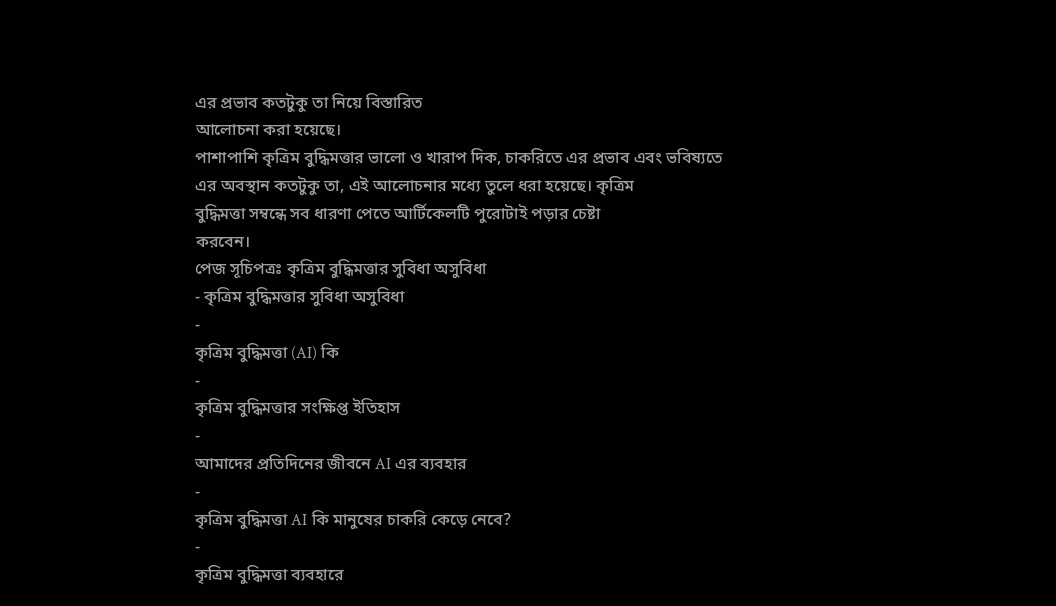এর প্রভাব কতটুকু তা নিয়ে বিস্তারিত
আলোচনা করা হয়েছে।
পাশাপাশি কৃত্রিম বুদ্ধিমত্তার ভালো ও খারাপ দিক, চাকরিতে এর প্রভাব এবং ভবিষ্যতে
এর অবস্থান কতটুকু তা, এই আলোচনার মধ্যে তুলে ধরা হয়েছে। কৃত্রিম
বুদ্ধিমত্তা সম্বন্ধে সব ধারণা পেতে আর্টিকেলটি পুরোটাই পড়ার চেষ্টা
করবেন।
পেজ সূচিপত্রঃ কৃত্রিম বুদ্ধিমত্তার সুবিধা অসুবিধা
- কৃত্রিম বুদ্ধিমত্তার সুবিধা অসুবিধা
-
কৃত্রিম বুদ্ধিমত্তা (AI) কি
-
কৃত্রিম বুদ্ধিমত্তার সংক্ষিপ্ত ইতিহাস
-
আমাদের প্রতিদিনের জীবনে AI এর ব্যবহার
-
কৃত্রিম বুদ্ধিমত্তা AI কি মানুষের চাকরি কেড়ে নেবে?
-
কৃত্রিম বুদ্ধিমত্তা ব্যবহারে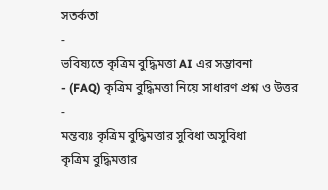সতর্কতা
-
ভবিষ্যতে কৃত্রিম বুদ্ধিমত্তা AI এর সম্ভাবনা
- (FAQ) কৃত্রিম বুদ্ধিমত্তা নিয়ে সাধারণ প্রশ্ন ও উত্তর
-
মন্তব্যঃ কৃত্রিম বুদ্ধিমত্তার সুবিধা অসুবিধা
কৃত্রিম বুদ্ধিমত্তার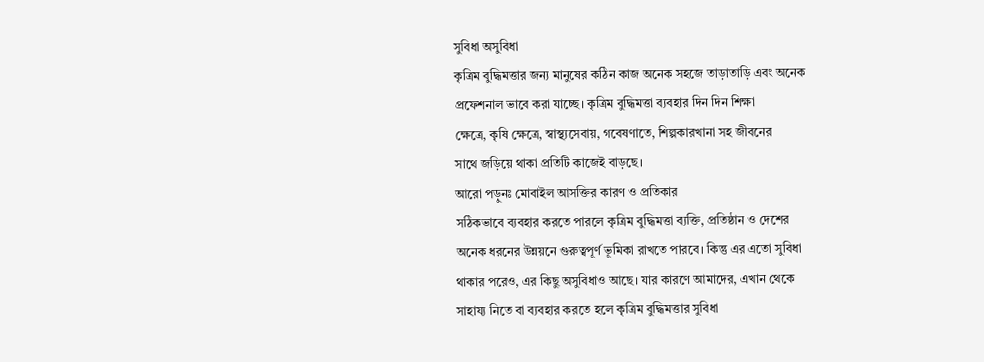সুবিধা অসুবিধা
কৃত্রিম বুদ্ধিমত্তার জন্য মানুষের কঠিন কাজ অনেক সহজে তাড়াতাড়ি এবং অনেক
প্রফেশনাল ভাবে করা যাচ্ছে। কৃত্রিম বুদ্ধিমত্তা ব্যবহার দিন দিন শিক্ষা
ক্ষেত্রে, কৃষি ক্ষেত্রে, স্বাস্থ্যসেবায়, গবেষণাতে, শিল্পকারখানা সহ জীবনের
সাথে জড়িয়ে থাকা প্রতিটি কাজেই বাড়ছে।
আরো পড়ুনঃ মোবাইল আসক্তির কারণ ও প্রতিকার
সঠিকভাবে ব্যবহার করতে পারলে কৃত্রিম বুদ্ধিমত্তা ব্যক্তি, প্রতিষ্ঠান ও দেশের
অনেক ধরনের উন্নয়নে গুরুত্বপূর্ণ ভূমিকা রাখতে পারবে। কিন্তু এর এতো সুবিধা
থাকার পরেও, এর কিছু অসুবিধাও আছে। যার কারণে আমাদের, এখান থেকে
সাহায্য নিতে বা ব্যবহার করতে হলে কৃত্রিম বুদ্ধিমত্তার সুবিধা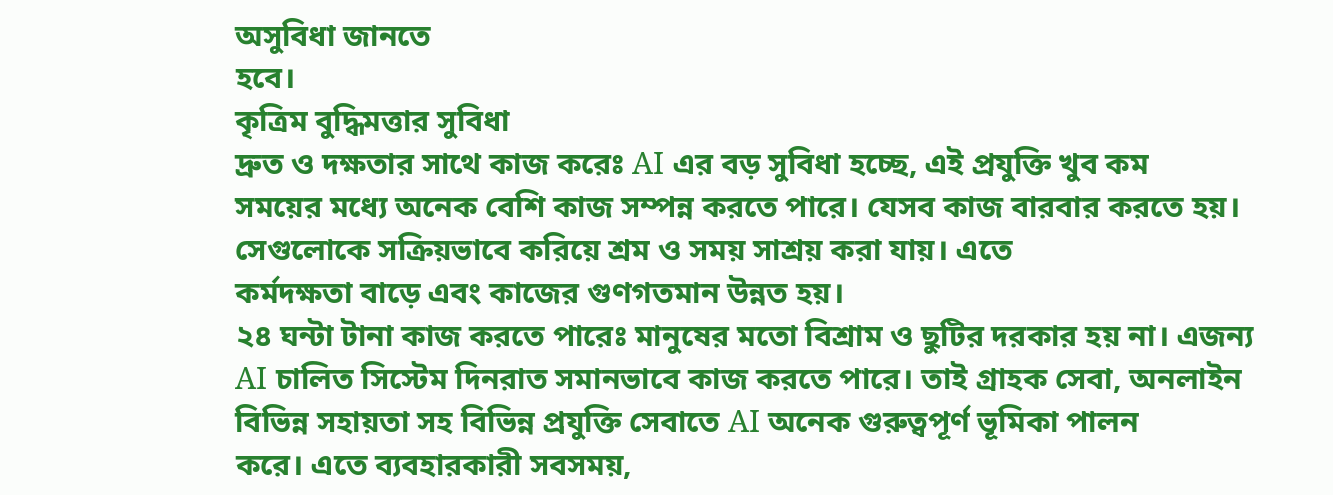অসুবিধা জানতে
হবে।
কৃত্রিম বুদ্ধিমত্তার সুবিধা
দ্রুত ও দক্ষতার সাথে কাজ করেঃ AI এর বড় সুবিধা হচ্ছে, এই প্রযুক্তি খুব কম
সময়ের মধ্যে অনেক বেশি কাজ সম্পন্ন করতে পারে। যেসব কাজ বারবার করতে হয়।
সেগুলোকে সক্রিয়ভাবে করিয়ে শ্রম ও সময় সাশ্রয় করা যায়। এতে
কর্মদক্ষতা বাড়ে এবং কাজের গুণগতমান উন্নত হয়।
২৪ ঘন্টা টানা কাজ করতে পারেঃ মানুষের মতো বিশ্রাম ও ছুটির দরকার হয় না। এজন্য
AI চালিত সিস্টেম দিনরাত সমানভাবে কাজ করতে পারে। তাই গ্রাহক সেবা, অনলাইন
বিভিন্ন সহায়তা সহ বিভিন্ন প্রযুক্তি সেবাতে AI অনেক গুরুত্বপূর্ণ ভূমিকা পালন
করে। এতে ব্যবহারকারী সবসময়,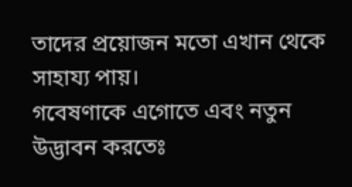তাদের প্রয়োজন মতো এখান থেকে সাহায্য পায়।
গবেষণাকে এগোতে এবং নতুন উদ্ভাবন করতেঃ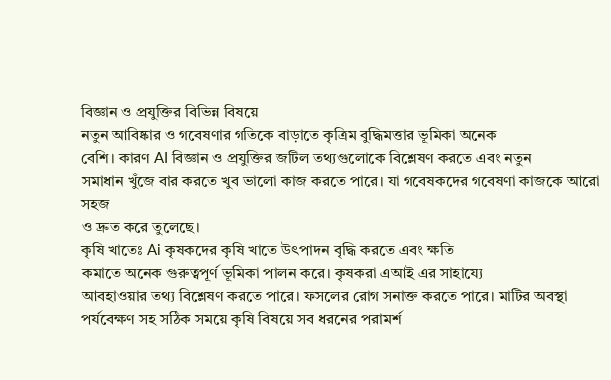বিজ্ঞান ও প্রযুক্তির বিভিন্ন বিষয়ে
নতুন আবিষ্কার ও গবেষণার গতিকে বাড়াতে কৃত্রিম বুদ্ধিমত্তার ভূমিকা অনেক
বেশি। কারণ AI বিজ্ঞান ও প্রযুক্তির জটিল তথ্যগুলোকে বিশ্লেষণ করতে এবং নতুন
সমাধান খুঁজে বার করতে খুব ভালো কাজ করতে পারে। যা গবেষকদের গবেষণা কাজকে আরো সহজ
ও দ্রুত করে তুলেছে।
কৃষি খাতেঃ Ai কৃষকদের কৃষি খাতে উৎপাদন বৃদ্ধি করতে এবং ক্ষতি
কমাতে অনেক গুরুত্বপূর্ণ ভূমিকা পালন করে। কৃষকরা এআই এর সাহায্যে
আবহাওয়ার তথ্য বিশ্লেষণ করতে পারে। ফসলের রোগ সনাক্ত করতে পারে। মাটির অবস্থা
পর্যবেক্ষণ সহ সঠিক সময়ে কৃষি বিষয়ে সব ধরনের পরামর্শ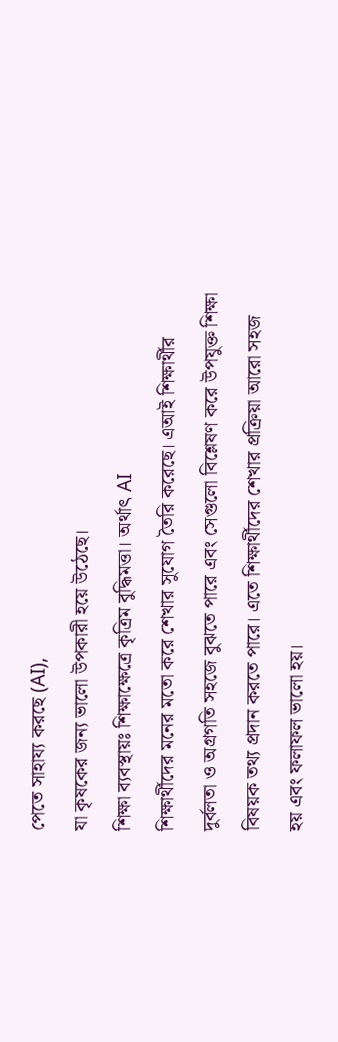পেতে সাহায্য করছে (AI),
যা কৃষকের জন্য ভালো উপকারী হয়ে উঠেছে।
শিক্ষা ব্যবস্থায়ঃ শিক্ষাক্ষেত্রে কৃত্রিম বুদ্ধিমত্তা। অর্থাৎ AI
শিক্ষার্থীদের মনের মতো করে শেখার সুযোগ তৈরি করেছে। এআই শিক্ষার্থীর
দুর্বলতা ও অগ্রগতি সহজে বুঝতে পারে এবং সেগুলো বিশ্লেষণ করে উপযুক্ত শিক্ষা
বিষয়ক তথ্য প্রদান করতে পারে। এতে শিক্ষার্থীদের শেখার প্রক্রিয়া আরো সহজ
হয় এবং ফলাফল ভালো হয়।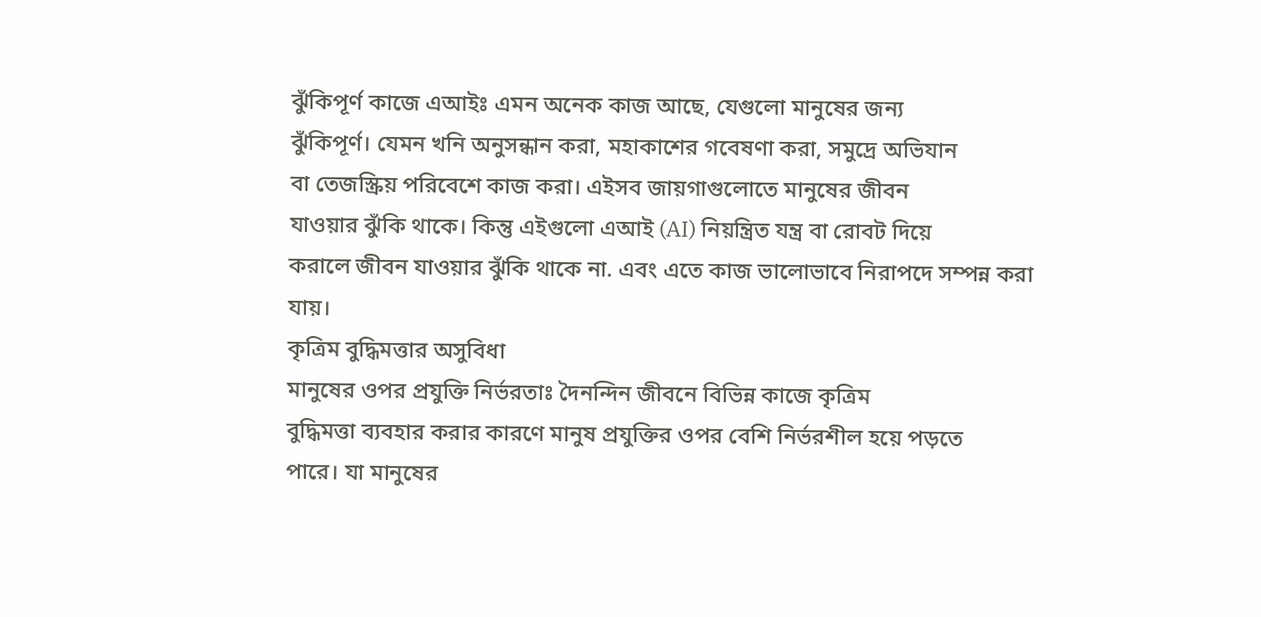ঝুঁকিপূর্ণ কাজে এআইঃ এমন অনেক কাজ আছে, যেগুলো মানুষের জন্য
ঝুঁকিপূর্ণ। যেমন খনি অনুসন্ধান করা, মহাকাশের গবেষণা করা, সমুদ্রে অভিযান
বা তেজস্ক্রিয় পরিবেশে কাজ করা। এইসব জায়গাগুলোতে মানুষের জীবন
যাওয়ার ঝুঁকি থাকে। কিন্তু এইগুলো এআই (AI) নিয়ন্ত্রিত যন্ত্র বা রোবট দিয়ে
করালে জীবন যাওয়ার ঝুঁকি থাকে না. এবং এতে কাজ ভালোভাবে নিরাপদে সম্পন্ন করা
যায়।
কৃত্রিম বুদ্ধিমত্তার অসুবিধা
মানুষের ওপর প্রযুক্তি নির্ভরতাঃ দৈনন্দিন জীবনে বিভিন্ন কাজে কৃত্রিম
বুদ্ধিমত্তা ব্যবহার করার কারণে মানুষ প্রযুক্তির ওপর বেশি নির্ভরশীল হয়ে পড়তে
পারে। যা মানুষের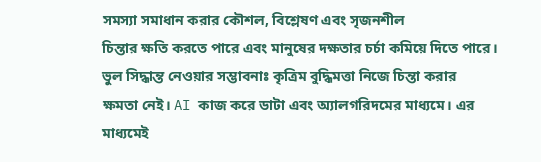সমস্যা সমাধান করার কৌশল, বিশ্লেষণ এবং সৃজনশীল
চিন্তার ক্ষতি করতে পারে এবং মানুষের দক্ষতার চর্চা কমিয়ে দিতে পারে।
ভুল সিদ্ধান্ত নেওয়ার সম্ভাবনাঃ কৃত্রিম বুদ্ধিমত্তা নিজে চিন্তা করার
ক্ষমতা নেই। AI কাজ করে ডাটা এবং অ্যালগরিদমের মাধ্যমে। এর মাধ্যমেই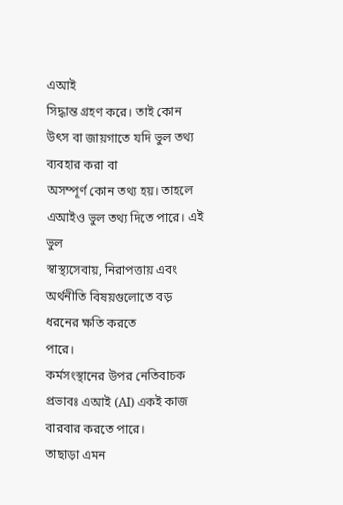এআই
সিদ্ধান্ত গ্রহণ করে। তাই কোন উৎস বা জায়গাতে যদি ভুল তথ্য ব্যবহার করা বা
অসম্পূর্ণ কোন তথ্য হয়। তাহলে এআইও ভুল তথ্য দিতে পারে। এই ভুল
স্বাস্থ্যসেবায়, নিরাপত্তায় এবং অর্থনীতি বিষয়গুলোতে বড় ধরনের ক্ষতি করতে
পারে।
কর্মসংস্থানের উপর নেতিবাচক প্রভাবঃ এআই (AI) একই কাজ বারবার করতে পারে।
তাছাড়া এমন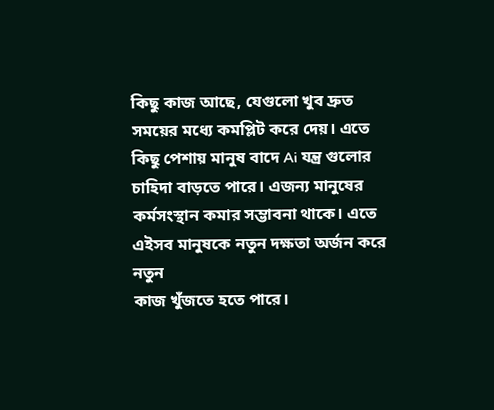কিছু কাজ আছে, যেগুলো খুব দ্রুত সময়ের মধ্যে কমপ্লিট করে দেয়। এতে
কিছু পেশায় মানুষ বাদে Ai যন্ত্র গুলোর চাহিদা বাড়তে পারে। এজন্য মানুষের
কর্মসংস্থান কমার সম্ভাবনা থাকে। এতে এইসব মানুষকে নতুন দক্ষতা অর্জন করে নতুন
কাজ খুঁজতে হতে পারে।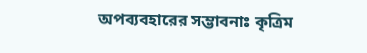অপব্যবহারের সম্ভাবনাঃ কৃত্রিম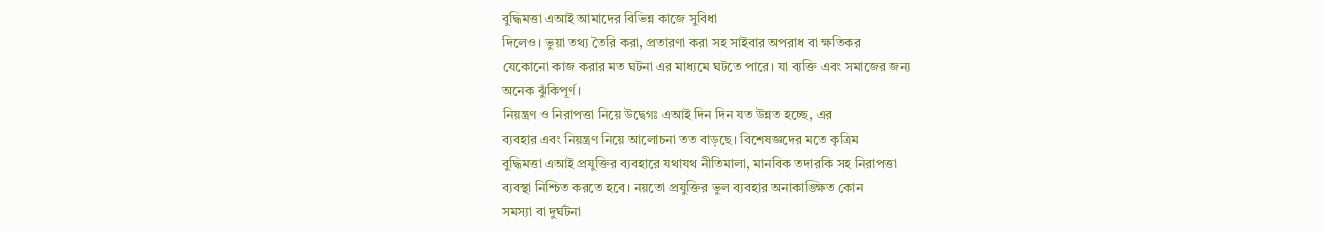বুদ্ধিমত্তা এআই আমাদের বিভিন্ন কাজে সুবিধা
দিলেও। ভুয়া তথ্য তৈরি করা, প্রতারণা করা সহ সাইবার অপরাধ বা ক্ষতিকর
যেকোনো কাজ করার মত ঘটনা এর মাধ্যমে ঘটতে পারে। যা ব্যক্তি এবং সমাজের জন্য
অনেক ঝুঁকিপূর্ণ।
নিয়ন্ত্রণ ও নিরাপত্তা নিয়ে উদ্বেগঃ এআই দিন দিন যত উন্নত হচ্ছে, এর
ব্যবহার এবং নিয়ন্ত্রণ নিয়ে আলোচনা তত বাড়ছে। বিশেষজ্ঞদের মতে কৃত্রিম
বুদ্ধিমত্তা এআই প্রযুক্তির ব্যবহারে যথাযথ নীতিমালা, মানবিক তদারকি সহ নিরাপত্তা
ব্যবস্থা নিশ্চিত করতে হবে। নয়তো প্রযুক্তির ভুল ব্যবহার অনাকাঙ্ক্ষিত কোন
সমস্যা বা দুর্ঘটনা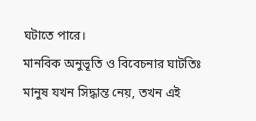ঘটাতে পারে।
মানবিক অনুভূতি ও বিবেচনার ঘাটতিঃ মানুষ যখন সিদ্ধান্ত নেয়, তখন এই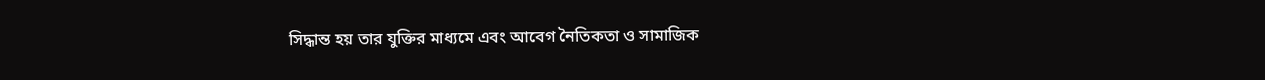সিদ্ধান্ত হয় তার যুক্তির মাধ্যমে এবং আবেগ নৈতিকতা ও সামাজিক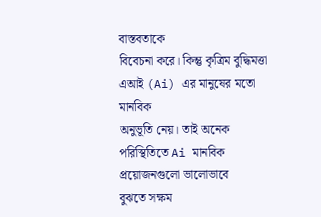বাস্তবতাকে
বিবেচনা করে। কিন্তু কৃত্রিম বুদ্ধিমত্তা এআই (Ai) এর মানুষের মতো মানবিক
অনুভূতি নেয়। তাই অনেক পরিস্থিতিতে Ai মানবিক প্রয়োজনগুলো ভালোভাবে
বুঝতে সক্ষম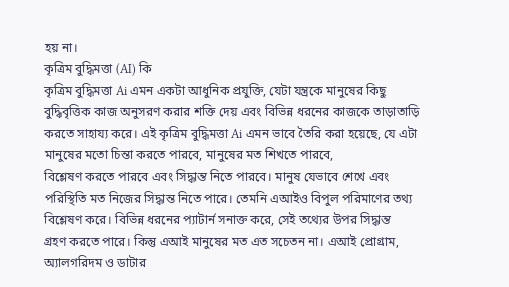হয় না।
কৃত্রিম বুদ্ধিমত্তা (AI) কি
কৃত্রিম বুদ্ধিমত্তা Ai এমন একটা আধুনিক প্রযুক্তি, যেটা যন্ত্রকে মানুষের কিছু
বুদ্ধিবৃত্তিক কাজ অনুসরণ করার শক্তি দেয় এবং বিভিন্ন ধরনের কাজকে তাড়াতাড়ি
করতে সাহায্য করে। এই কৃত্রিম বুদ্ধিমত্তা Ai এমন ভাবে তৈরি করা হয়েছে, যে এটা
মানুষের মতো চিন্তা করতে পারবে, মানুষের মত শিখতে পারবে,
বিশ্লেষণ করতে পারবে এবং সিদ্ধান্ত নিতে পারবে। মানুষ যেভাবে শেখে এবং
পরিস্থিতি মত নিজের সিদ্ধান্ত নিতে পারে। তেমনি এআইও বিপুল পরিমাণের তথ্য
বিশ্লেষণ করে। বিভিন্ন ধরনের প্যাটার্ন সনাক্ত করে, সেই তথ্যের উপর সিদ্ধান্ত
গ্রহণ করতে পারে। কিন্তু এআই মানুষের মত এত সচেতন না। এআই প্রোগ্রাম,
অ্যালগরিদম ও ডাটার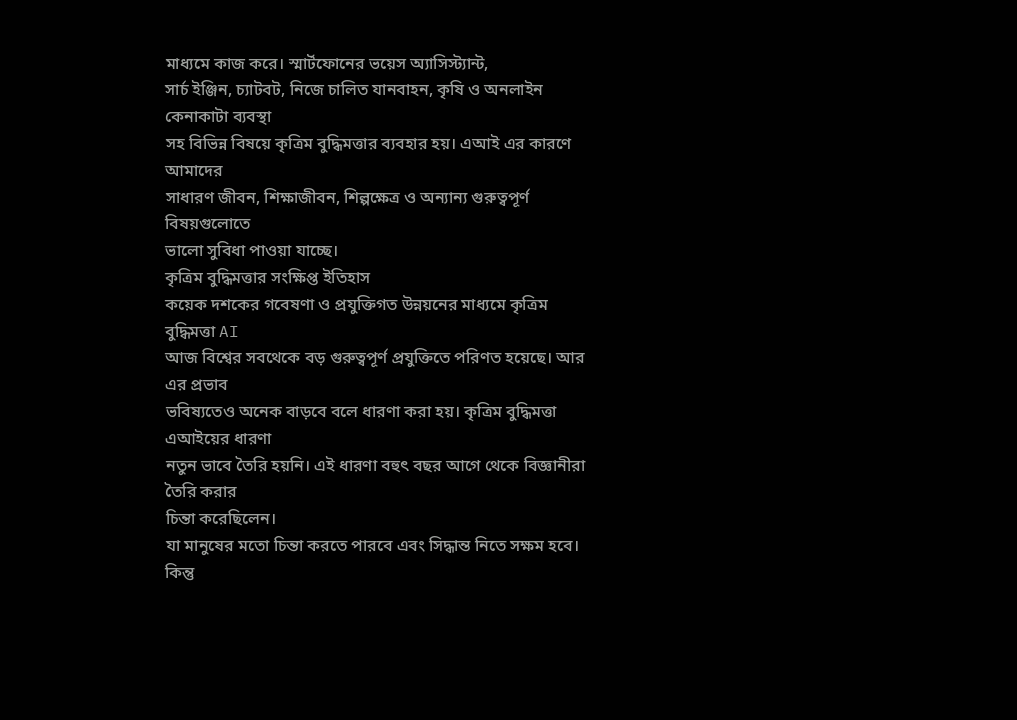মাধ্যমে কাজ করে। স্মার্টফোনের ভয়েস অ্যাসিস্ট্যান্ট,
সার্চ ইঞ্জিন, চ্যাটবট, নিজে চালিত যানবাহন, কৃষি ও অনলাইন কেনাকাটা ব্যবস্থা
সহ বিভিন্ন বিষয়ে কৃত্রিম বুদ্ধিমত্তার ব্যবহার হয়। এআই এর কারণে আমাদের
সাধারণ জীবন, শিক্ষাজীবন, শিল্পক্ষেত্র ও অন্যান্য গুরুত্বপূর্ণ বিষয়গুলোতে
ভালো সুবিধা পাওয়া যাচ্ছে।
কৃত্রিম বুদ্ধিমত্তার সংক্ষিপ্ত ইতিহাস
কয়েক দশকের গবেষণা ও প্রযুক্তিগত উন্নয়নের মাধ্যমে কৃত্রিম বুদ্ধিমত্তা AI
আজ বিশ্বের সবথেকে বড় গুরুত্বপূর্ণ প্রযুক্তিতে পরিণত হয়েছে। আর এর প্রভাব
ভবিষ্যতেও অনেক বাড়বে বলে ধারণা করা হয়। কৃত্রিম বুদ্ধিমত্তা এআইয়ের ধারণা
নতুন ভাবে তৈরি হয়নি। এই ধারণা বহুৎ বছর আগে থেকে বিজ্ঞানীরা তৈরি করার
চিন্তা করেছিলেন।
যা মানুষের মতো চিন্তা করতে পারবে এবং সিদ্ধান্ত নিতে সক্ষম হবে। কিন্তু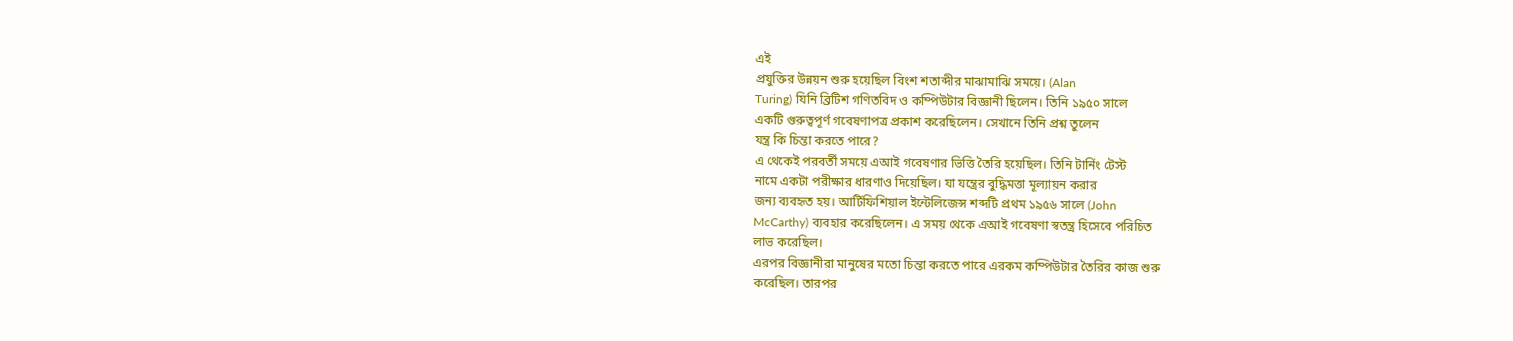এই
প্রযুক্তির উন্নয়ন শুরু হয়েছিল বিংশ শতাব্দীর মাঝামাঝি সময়ে। (Alan
Turing) যিনি ব্রিটিশ গণিতবিদ ও কম্পিউটার বিজ্ঞানী ছিলেন। তিনি ১৯৫০ সালে
একটি গুরুত্বপূর্ণ গবেষণাপত্র প্রকাশ করেছিলেন। সেখানে তিনি প্রশ্ন তুলেন
যন্ত্র কি চিন্তা করতে পারে?
এ থেকেই পরবর্তী সময়ে এআই গবেষণার ভিত্তি তৈরি হয়েছিল। তিনি টার্নিং টেস্ট
নামে একটা পরীক্ষার ধারণাও দিয়েছিল। যা যন্ত্রের বুদ্ধিমত্তা মূল্যায়ন করার
জন্য ব্যবহৃত হয়। আর্টিফিশিয়াল ইন্টেলিজেন্স শব্দটি প্রথম ১৯৫৬ সালে (John
McCarthy) ব্যবহার করেছিলেন। এ সময় থেকে এআই গবেষণা স্বতন্ত্র হিসেবে পরিচিত
লাভ করেছিল।
এরপর বিজ্ঞানীরা মানুষের মতো চিন্তা করতে পারে এরকম কম্পিউটার তৈরির কাজ শুরু
করেছিল। তারপর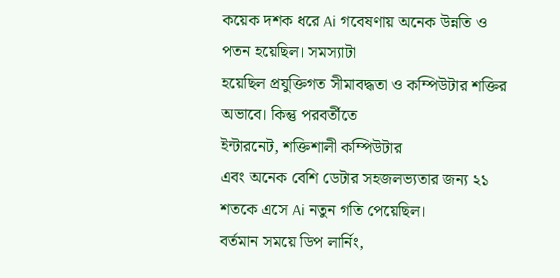কয়েক দশক ধরে Ai গবেষণায় অনেক উন্নতি ও পতন হয়েছিল। সমস্যাটা
হয়েছিল প্রযুক্তিগত সীমাবদ্ধতা ও কম্পিউটার শক্তির অভাবে। কিন্তু পরবর্তীতে
ইন্টারনেট, শক্তিশালী কম্পিউটার
এবং অনেক বেশি ডেটার সহজলভ্যতার জন্য ২১ শতকে এসে Ai নতুন গতি পেয়েছিল।
বর্তমান সময়ে ডিপ লার্নিং,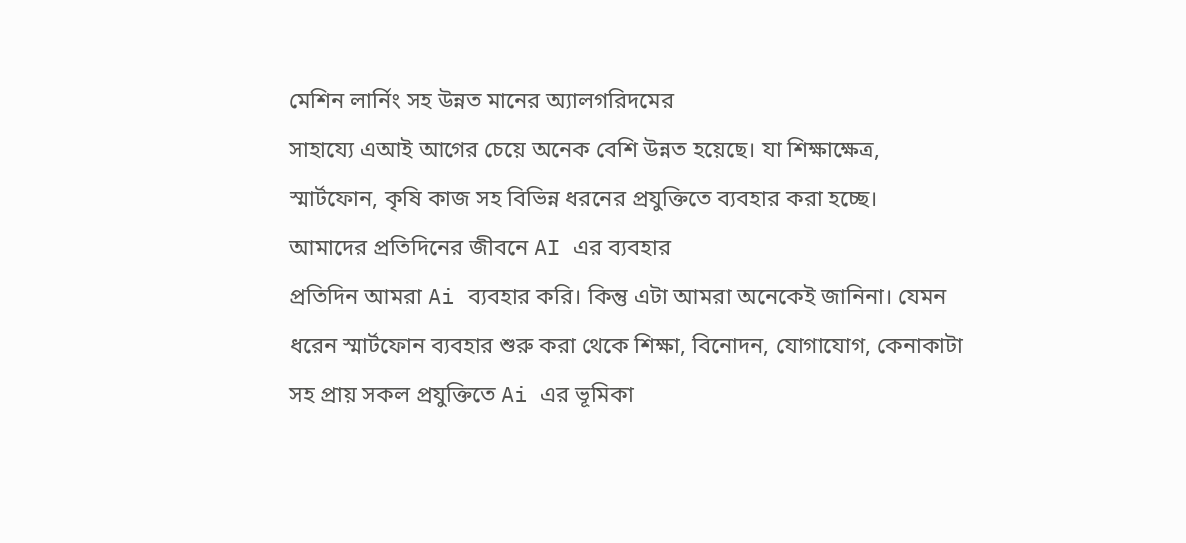মেশিন লার্নিং সহ উন্নত মানের অ্যালগরিদমের
সাহায্যে এআই আগের চেয়ে অনেক বেশি উন্নত হয়েছে। যা শিক্ষাক্ষেত্র,
স্মার্টফোন, কৃষি কাজ সহ বিভিন্ন ধরনের প্রযুক্তিতে ব্যবহার করা হচ্ছে।
আমাদের প্রতিদিনের জীবনে AI এর ব্যবহার
প্রতিদিন আমরা Ai ব্যবহার করি। কিন্তু এটা আমরা অনেকেই জানিনা। যেমন
ধরেন স্মার্টফোন ব্যবহার শুরু করা থেকে শিক্ষা, বিনোদন, যোগাযোগ, কেনাকাটা
সহ প্রায় সকল প্রযুক্তিতে Ai এর ভূমিকা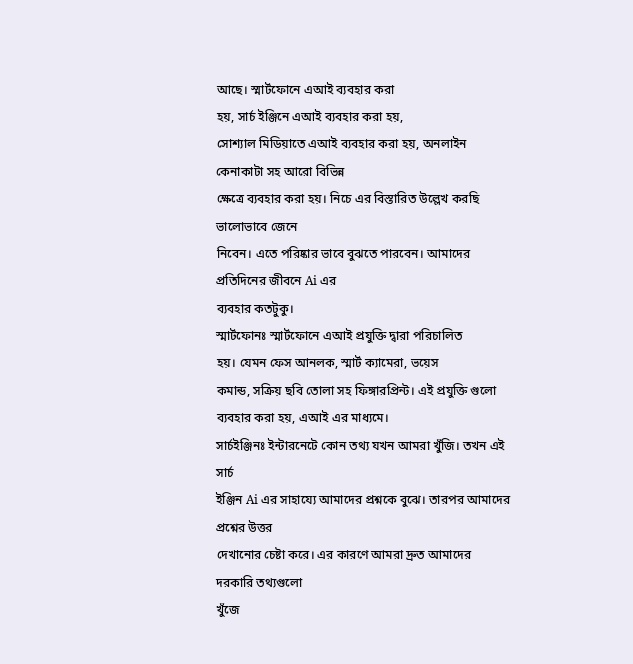আছে। স্মার্টফোনে এআই ব্যবহার করা
হয়, সার্চ ইঞ্জিনে এআই ব্যবহার করা হয়,
সোশ্যাল মিডিয়াতে এআই ব্যবহার করা হয়, অনলাইন কেনাকাটা সহ আরো বিভিন্ন
ক্ষেত্রে ব্যবহার করা হয়। নিচে এর বিস্তারিত উল্লেখ করছি ভালোভাবে জেনে
নিবেন। এতে পরিষ্কার ভাবে বুঝতে পারবেন। আমাদের প্রতিদিনের জীবনে Ai এর
ব্যবহার কতটুকু।
স্মার্টফোনঃ স্মার্টফোনে এআই প্রযুক্তি দ্বারা পরিচালিত
হয়। যেমন ফেস আনলক, স্মার্ট ক্যামেরা, ভয়েস
কমান্ড, সক্রিয় ছবি তোলা সহ ফিঙ্গারপ্রিন্ট। এই প্রযুক্তি গুলো
ব্যবহার করা হয়, এআই এর মাধ্যমে।
সার্চইঞ্জিনঃ ইন্টারনেটে কোন তথ্য যখন আমরা খুঁজি। তখন এই সার্চ
ইঞ্জিন Ai এর সাহায্যে আমাদের প্রশ্নকে বুঝে। তারপর আমাদের প্রশ্নের উত্তর
দেখানোর চেষ্টা করে। এর কারণে আমরা দ্রুত আমাদের দরকারি তথ্যগুলো
খুঁজে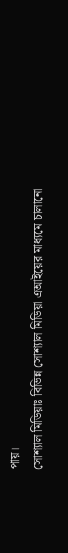পায়।
সোশ্যাল মিডিয়াঃ বিভিন্ন সোশ্যাল মিডিয়া এআইয়ের মাধ্যমে চালানো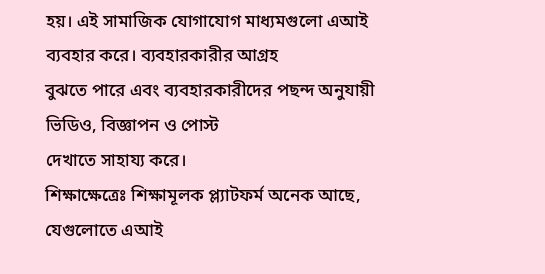হয়। এই সামাজিক যোগাযোগ মাধ্যমগুলো এআই ব্যবহার করে। ব্যবহারকারীর আগ্রহ
বুঝতে পারে এবং ব্যবহারকারীদের পছন্দ অনুযায়ী ভিডিও, বিজ্ঞাপন ও পোস্ট
দেখাতে সাহায্য করে।
শিক্ষাক্ষেত্রেঃ শিক্ষামূলক প্ল্যাটফর্ম অনেক আছে, যেগুলোতে এআই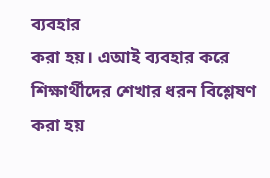ব্যবহার
করা হয়। এআই ব্যবহার করে শিক্ষার্থীদের শেখার ধরন বিশ্লেষণ করা হয়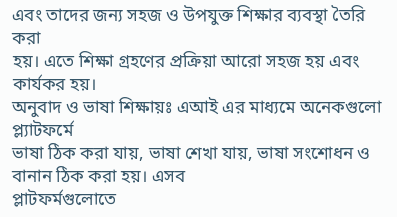এবং তাদের জন্য সহজ ও উপযুক্ত শিক্ষার ব্যবস্থা তৈরি করা
হয়। এতে শিক্ষা গ্রহণের প্রক্রিয়া আরো সহজ হয় এবং কার্যকর হয়।
অনুবাদ ও ভাষা শিক্ষায়ঃ এআই এর মাধ্যমে অনেকগুলো প্ল্যাটফর্মে
ভাষা ঠিক করা যায়, ভাষা শেখা যায়, ভাষা সংশোধন ও বানান ঠিক করা হয়। এসব
প্লাটফর্মগুলোতে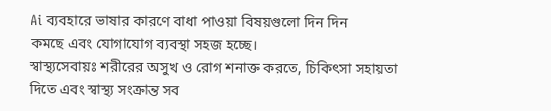Ai ব্যবহারে ভাষার কারণে বাধা পাওয়া বিষয়গুলো দিন দিন
কমছে এবং যোগাযোগ ব্যবস্থা সহজ হচ্ছে।
স্বাস্থ্যসেবায়ঃ শরীরের অসুখ ও রোগ শনাক্ত করতে, চিকিৎসা সহায়তা
দিতে এবং স্বাস্থ্য সংক্রান্ত সব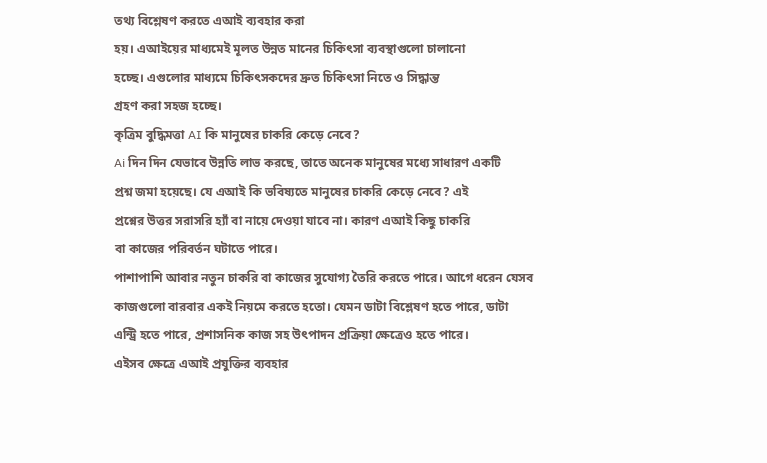তথ্য বিশ্লেষণ করতে এআই ব্যবহার করা
হয়। এআইয়ের মাধ্যমেই মূলত উন্নত মানের চিকিৎসা ব্যবস্থাগুলো চালানো
হচ্ছে। এগুলোর মাধ্যমে চিকিৎসকদের দ্রুত চিকিৎসা নিতে ও সিদ্ধান্ত
গ্রহণ করা সহজ হচ্ছে।
কৃত্রিম বুদ্ধিমত্তা AI কি মানুষের চাকরি কেড়ে নেবে?
Ai দিন দিন যেভাবে উন্নতি লাভ করছে, তাতে অনেক মানুষের মধ্যে সাধারণ একটি
প্রশ্ন জমা হয়েছে। যে এআই কি ভবিষ্যতে মানুষের চাকরি কেড়ে নেবে? এই
প্রশ্নের উত্তর সরাসরি হ্যাঁ বা নায়ে দেওয়া যাবে না। কারণ এআই কিছু চাকরি
বা কাজের পরিবর্তন ঘটাতে পারে।
পাশাপাশি আবার নতুন চাকরি বা কাজের সুযোগ্য তৈরি করতে পারে। আগে ধরেন যেসব
কাজগুলো বারবার একই নিয়মে করতে হতো। যেমন ডাটা বিশ্লেষণ হতে পারে, ডাটা
এন্ট্রি হতে পারে, প্রশাসনিক কাজ সহ উৎপাদন প্রক্রিয়া ক্ষেত্রেও হতে পারে।
এইসব ক্ষেত্রে এআই প্রযুক্তির ব্যবহার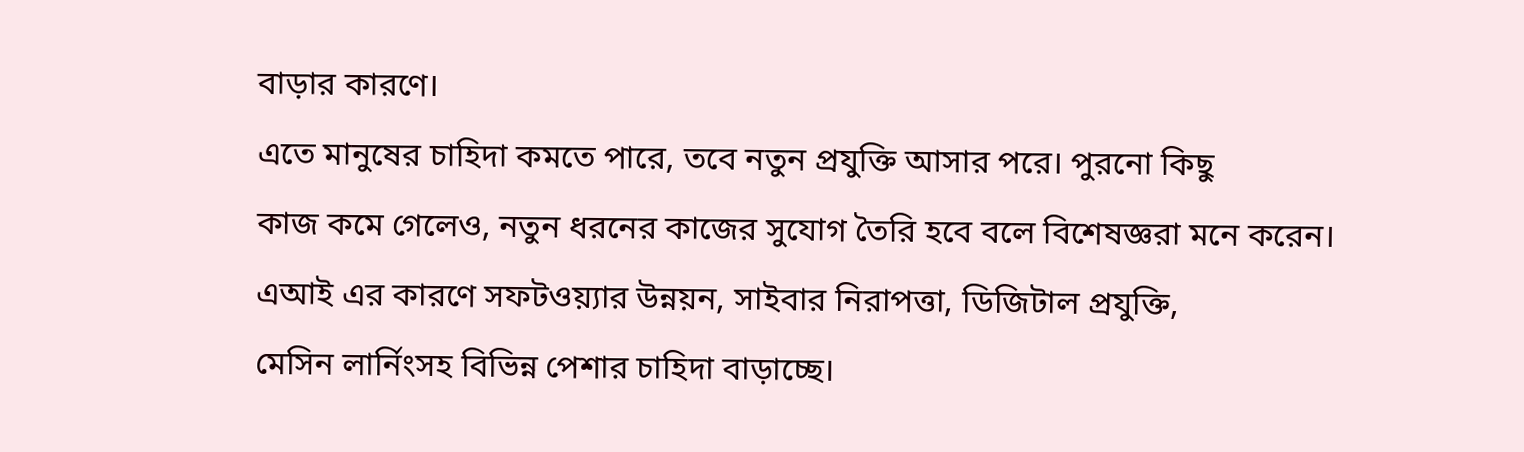বাড়ার কারণে।
এতে মানুষের চাহিদা কমতে পারে, তবে নতুন প্রযুক্তি আসার পরে। পুরনো কিছু
কাজ কমে গেলেও, নতুন ধরনের কাজের সুযোগ তৈরি হবে বলে বিশেষজ্ঞরা মনে করেন।
এআই এর কারণে সফটওয়্যার উন্নয়ন, সাইবার নিরাপত্তা, ডিজিটাল প্রযুক্তি,
মেসিন লার্নিংসহ বিভিন্ন পেশার চাহিদা বাড়াচ্ছে।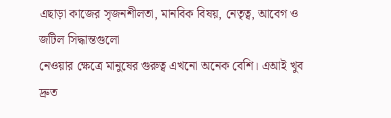এছাড়া কাজের সৃজনশীলতা, মানবিক বিষয়, নেতৃত্ব, আবেগ ও জটিল সিদ্ধান্তগুলো
নেওয়ার ক্ষেত্রে মানুষের গুরুত্ব এখনো অনেক বেশি। এআই খুব দ্রুত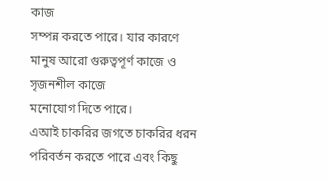কাজ
সম্পন্ন করতে পারে। যার কারণে মানুষ আরো গুরুত্বপূর্ণ কাজে ও সৃজনশীল কাজে
মনোযোগ দিতে পারে।
এআই চাকরির জগতে চাকরির ধরন পরিবর্তন করতে পারে এবং কিছু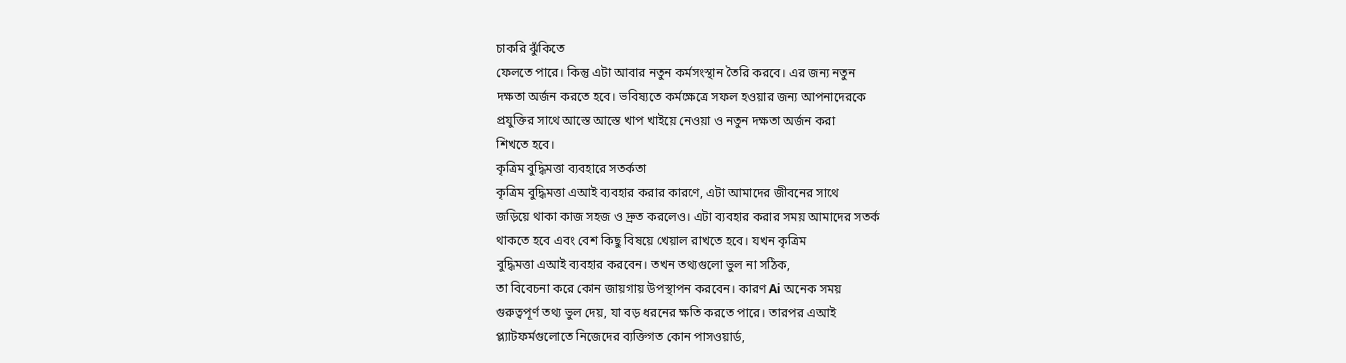চাকরি ঝুঁকিতে
ফেলতে পারে। কিন্তু এটা আবার নতুন কর্মসংস্থান তৈরি করবে। এর জন্য নতুন
দক্ষতা অর্জন করতে হবে। ভবিষ্যতে কর্মক্ষেত্রে সফল হওয়ার জন্য আপনাদেরকে
প্রযুক্তির সাথে আস্তে আস্তে খাপ খাইয়ে নেওয়া ও নতুন দক্ষতা অর্জন করা
শিখতে হবে।
কৃত্রিম বুদ্ধিমত্তা ব্যবহারে সতর্কতা
কৃত্রিম বুদ্ধিমত্তা এআই ব্যবহার করার কারণে, এটা আমাদের জীবনের সাথে
জড়িয়ে থাকা কাজ সহজ ও দ্রুত করলেও। এটা ব্যবহার করার সময় আমাদের সতর্ক
থাকতে হবে এবং বেশ কিছু বিষয়ে খেয়াল রাখতে হবে। যখন কৃত্রিম
বুদ্ধিমত্তা এআই ব্যবহার করবেন। তখন তথ্যগুলো ভুল না সঠিক,
তা বিবেচনা করে কোন জায়গায় উপস্থাপন করবেন। কারণ Ai অনেক সময়
গুরুত্বপূর্ণ তথ্য ভুল দেয়, যা বড় ধরনের ক্ষতি করতে পারে। তারপর এআই
প্ল্যাটফর্মগুলোতে নিজেদের ব্যক্তিগত কোন পাসওয়ার্ড,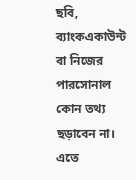ছবি, ব্যাংকএকাউন্ট
বা নিজের পারসোনাল কোন তথ্য ছড়াবেন না।
এতে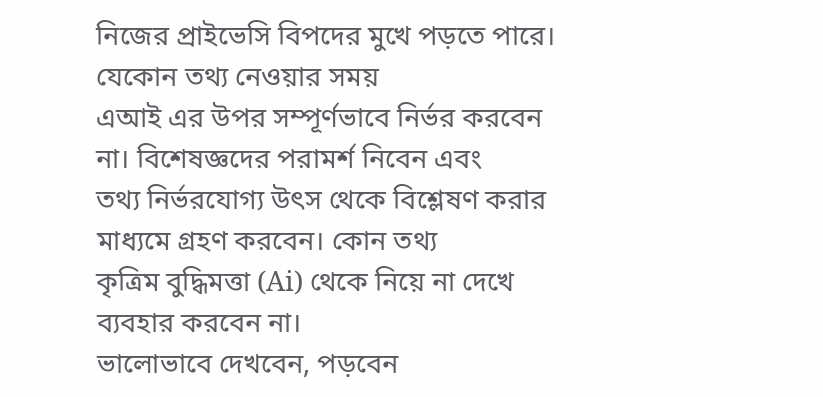নিজের প্রাইভেসি বিপদের মুখে পড়তে পারে। যেকোন তথ্য নেওয়ার সময়
এআই এর উপর সম্পূর্ণভাবে নির্ভর করবেন না। বিশেষজ্ঞদের পরামর্শ নিবেন এবং
তথ্য নির্ভরযোগ্য উৎস থেকে বিশ্লেষণ করার মাধ্যমে গ্রহণ করবেন। কোন তথ্য
কৃত্রিম বুদ্ধিমত্তা (Ai) থেকে নিয়ে না দেখে ব্যবহার করবেন না।
ভালোভাবে দেখবেন, পড়বেন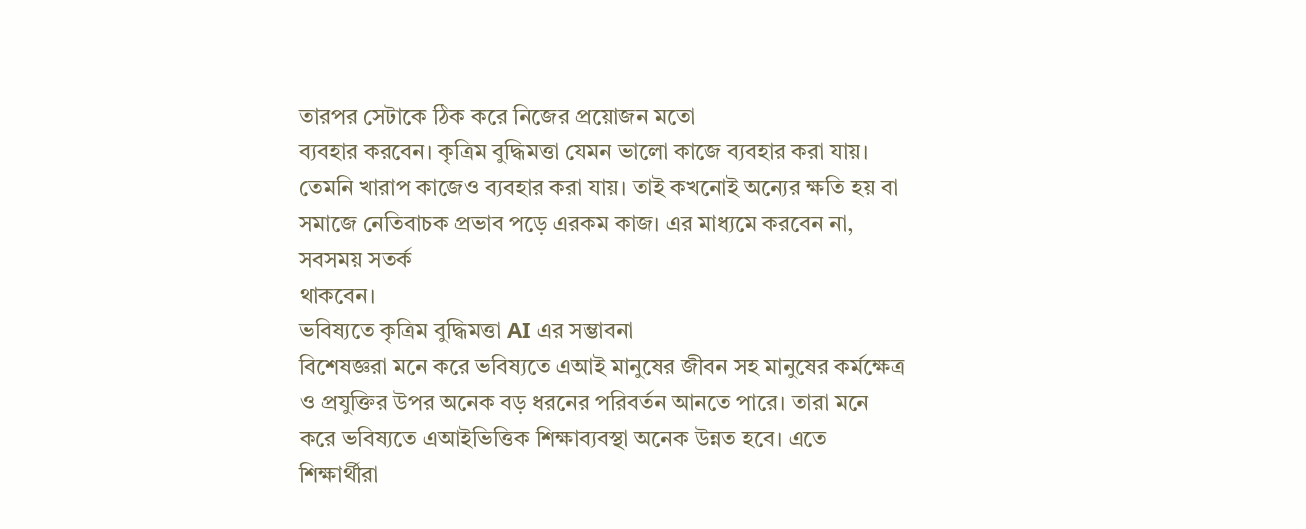তারপর সেটাকে ঠিক করে নিজের প্রয়োজন মতো
ব্যবহার করবেন। কৃত্রিম বুদ্ধিমত্তা যেমন ভালো কাজে ব্যবহার করা যায়।
তেমনি খারাপ কাজেও ব্যবহার করা যায়। তাই কখনোই অন্যের ক্ষতি হয় বা
সমাজে নেতিবাচক প্রভাব পড়ে এরকম কাজ। এর মাধ্যমে করবেন না, সবসময় সতর্ক
থাকবেন।
ভবিষ্যতে কৃত্রিম বুদ্ধিমত্তা AI এর সম্ভাবনা
বিশেষজ্ঞরা মনে করে ভবিষ্যতে এআই মানুষের জীবন সহ মানুষের কর্মক্ষেত্র
ও প্রযুক্তির উপর অনেক বড় ধরনের পরিবর্তন আনতে পারে। তারা মনে
করে ভবিষ্যতে এআইভিত্তিক শিক্ষাব্যবস্থা অনেক উন্নত হবে। এতে
শিক্ষার্থীরা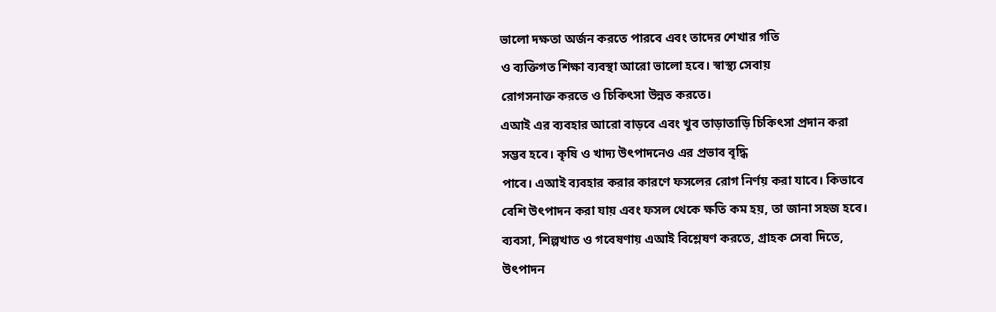ভালো দক্ষতা অর্জন করতে পারবে এবং তাদের শেখার গতি
ও ব্যক্তিগত শিক্ষা ব্যবস্থা আরো ভালো হবে। স্বাস্থ্য সেবায়
রোগসনাক্ত করতে ও চিকিৎসা উন্নত করতে।
এআই এর ব্যবহার আরো বাড়বে এবং খুব তাড়াতাড়ি চিকিৎসা প্রদান করা
সম্ভব হবে। কৃষি ও খাদ্য উৎপাদনেও এর প্রভাব বৃদ্ধি
পাবে। এআই ব্যবহার করার কারণে ফসলের রোগ নির্ণয় করা যাবে। কিভাবে
বেশি উৎপাদন করা যায় এবং ফসল থেকে ক্ষতি কম হয়, তা জানা সহজ হবে।
ব্যবসা, শিল্পখাত ও গবেষণায় এআই বিশ্লেষণ করতে, গ্রাহক সেবা দিতে,
উৎপাদন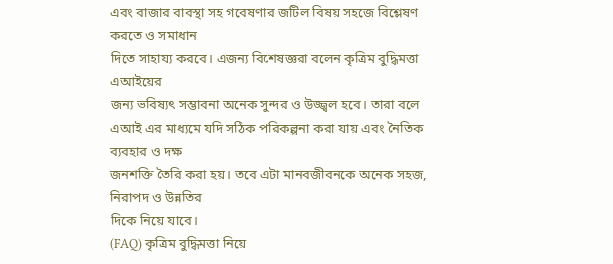এবং বাজার বাবস্থা সহ গবেষণার জটিল বিষয় সহজে বিশ্লেষণ করতে ও সমাধান
দিতে সাহায্য করবে। এজন্য বিশেষজ্ঞরা বলেন কৃত্রিম বুদ্ধিমত্তা এআইয়ের
জন্য ভবিষ্যৎ সম্ভাবনা অনেক সুন্দর ও উজ্জ্বল হবে। তারা বলে
এআই এর মাধ্যমে যদি সঠিক পরিকল্পনা করা যায় এবং নৈতিক ব্যবহার ও দক্ষ
জনশক্তি তৈরি করা হয়। তবে এটা মানবজীবনকে অনেক সহজ, নিরাপদ ও উন্নতির
দিকে নিয়ে যাবে।
(FAQ) কৃত্রিম বুদ্ধিমত্তা নিয়ে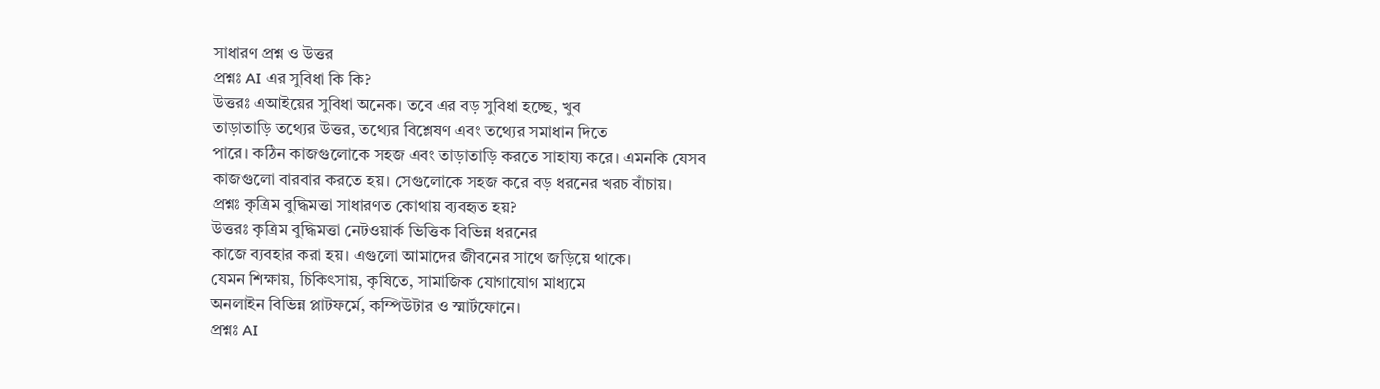সাধারণ প্রশ্ন ও উত্তর
প্রশ্নঃ AI এর সুবিধা কি কি?
উত্তরঃ এআইয়ের সুবিধা অনেক। তবে এর বড় সুবিধা হচ্ছে, খুব
তাড়াতাড়ি তথ্যের উত্তর, তথ্যের বিশ্লেষণ এবং তথ্যের সমাধান দিতে
পারে। কঠিন কাজগুলোকে সহজ এবং তাড়াতাড়ি করতে সাহায্য করে। এমনকি যেসব
কাজগুলো বারবার করতে হয়। সেগুলোকে সহজ করে বড় ধরনের খরচ বাঁচায়।
প্রশ্নঃ কৃত্রিম বুদ্ধিমত্তা সাধারণত কোথায় ব্যবহৃত হয়?
উত্তরঃ কৃত্রিম বুদ্ধিমত্তা নেটওয়ার্ক ভিত্তিক বিভিন্ন ধরনের
কাজে ব্যবহার করা হয়। এগুলো আমাদের জীবনের সাথে জড়িয়ে থাকে।
যেমন শিক্ষায়, চিকিৎসায়, কৃষিতে, সামাজিক যোগাযোগ মাধ্যমে
অনলাইন বিভিন্ন প্লাটফর্মে, কম্পিউটার ও স্মার্টফোনে।
প্রশ্নঃ AI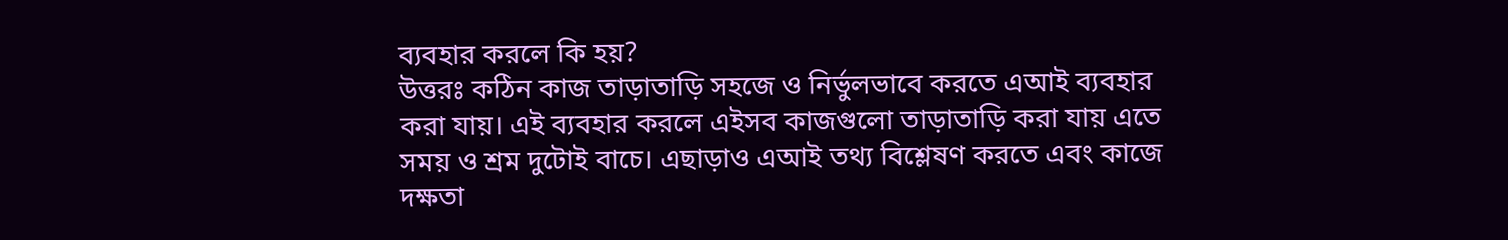ব্যবহার করলে কি হয়?
উত্তরঃ কঠিন কাজ তাড়াতাড়ি সহজে ও নির্ভুলভাবে করতে এআই ব্যবহার
করা যায়। এই ব্যবহার করলে এইসব কাজগুলো তাড়াতাড়ি করা যায় এতে
সময় ও শ্রম দুটোই বাচে। এছাড়াও এআই তথ্য বিশ্লেষণ করতে এবং কাজে
দক্ষতা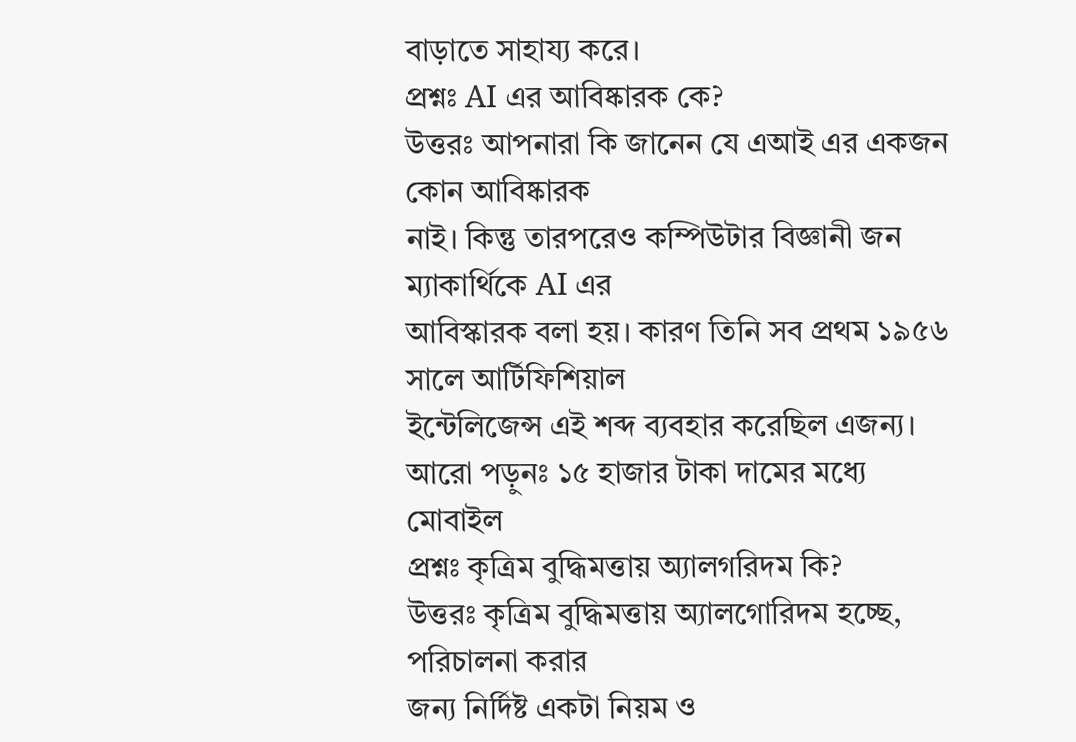বাড়াতে সাহায্য করে।
প্রশ্নঃ AI এর আবিষ্কারক কে?
উত্তরঃ আপনারা কি জানেন যে এআই এর একজন কোন আবিষ্কারক
নাই। কিন্তু তারপরেও কম্পিউটার বিজ্ঞানী জন ম্যাকার্থিকে AI এর
আবিস্কারক বলা হয়। কারণ তিনি সব প্রথম ১৯৫৬ সালে আর্টিফিশিয়াল
ইন্টেলিজেন্স এই শব্দ ব্যবহার করেছিল এজন্য।
আরো পড়ুনঃ ১৫ হাজার টাকা দামের মধ্যে মোবাইল
প্রশ্নঃ কৃত্রিম বুদ্ধিমত্তায় অ্যালগরিদম কি?
উত্তরঃ কৃত্রিম বুদ্ধিমত্তায় অ্যালগোরিদম হচ্ছে, পরিচালনা করার
জন্য নির্দিষ্ট একটা নিয়ম ও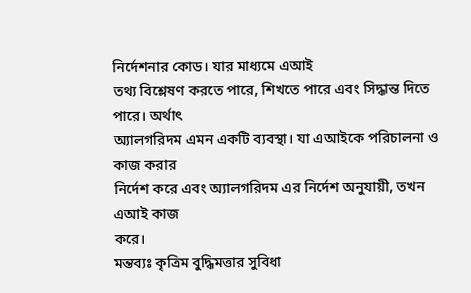নির্দেশনার কোড। যার মাধ্যমে এআই
তথ্য বিশ্লেষণ করতে পারে, শিখতে পারে এবং সিদ্ধান্ত দিতে পারে। অর্থাৎ
অ্যালগরিদম এমন একটি ব্যবস্থা। যা এআইকে পরিচালনা ও কাজ করার
নির্দেশ করে এবং অ্যালগরিদম এর নির্দেশ অনুযায়ী, তখন এআই কাজ
করে।
মন্তব্যঃ কৃত্রিম বুদ্ধিমত্তার সুবিধা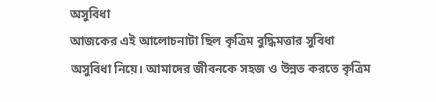অসুবিধা
আজকের এই আলোচনাটা ছিল কৃত্রিম বুদ্ধিমত্তার সুবিধা
অসুবিধা নিয়ে। আমাদের জীবনকে সহজ ও উন্নত করতে কৃত্রিম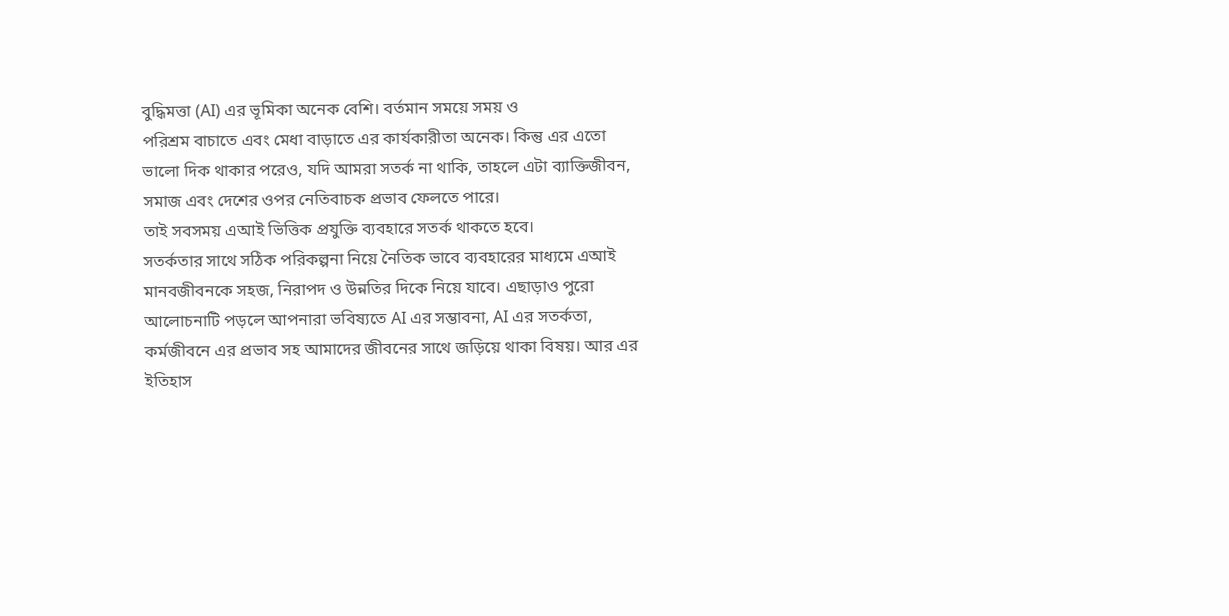বুদ্ধিমত্তা (AI) এর ভূমিকা অনেক বেশি। বর্তমান সময়ে সময় ও
পরিশ্রম বাচাতে এবং মেধা বাড়াতে এর কার্যকারীতা অনেক। কিন্তু এর এতো
ভালো দিক থাকার পরেও, যদি আমরা সতর্ক না থাকি, তাহলে এটা ব্যাক্তিজীবন,
সমাজ এবং দেশের ওপর নেতিবাচক প্রভাব ফেলতে পারে।
তাই সবসময় এআই ভিত্তিক প্রযুক্তি ব্যবহারে সতর্ক থাকতে হবে।
সতর্কতার সাথে সঠিক পরিকল্পনা নিয়ে নৈতিক ভাবে ব্যবহারের মাধ্যমে এআই
মানবজীবনকে সহজ, নিরাপদ ও উন্নতির দিকে নিয়ে যাবে। এছাড়াও পুরো
আলোচনাটি পড়লে আপনারা ভবিষ্যতে AI এর সম্ভাবনা, AI এর সতর্কতা,
কর্মজীবনে এর প্রভাব সহ আমাদের জীবনের সাথে জড়িয়ে থাকা বিষয়। আর এর
ইতিহাস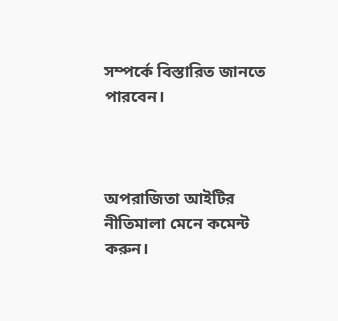সম্পর্কে বিস্তারিত জানতে পারবেন।



অপরাজিতা আইটির নীতিমালা মেনে কমেন্ট করুন।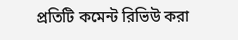প্রতিটি কমেন্ট রিভিউ করা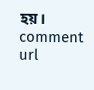হয়।
comment url